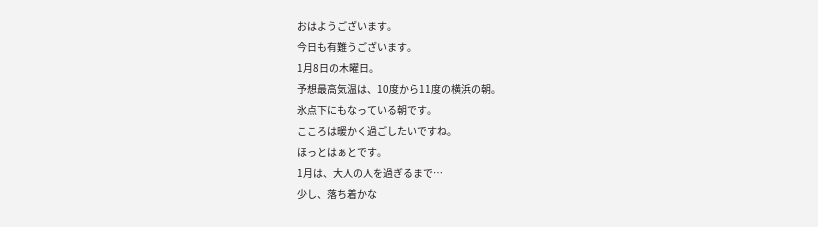おはようございます。
今日も有難うございます。
1月8日の木曜日。
予想最高気温は、10度から11度の横浜の朝。
氷点下にもなっている朝です。
こころは暖かく過ごしたいですね。
ほっとはぁとです。
1月は、大人の人を過ぎるまで…
少し、落ち着かな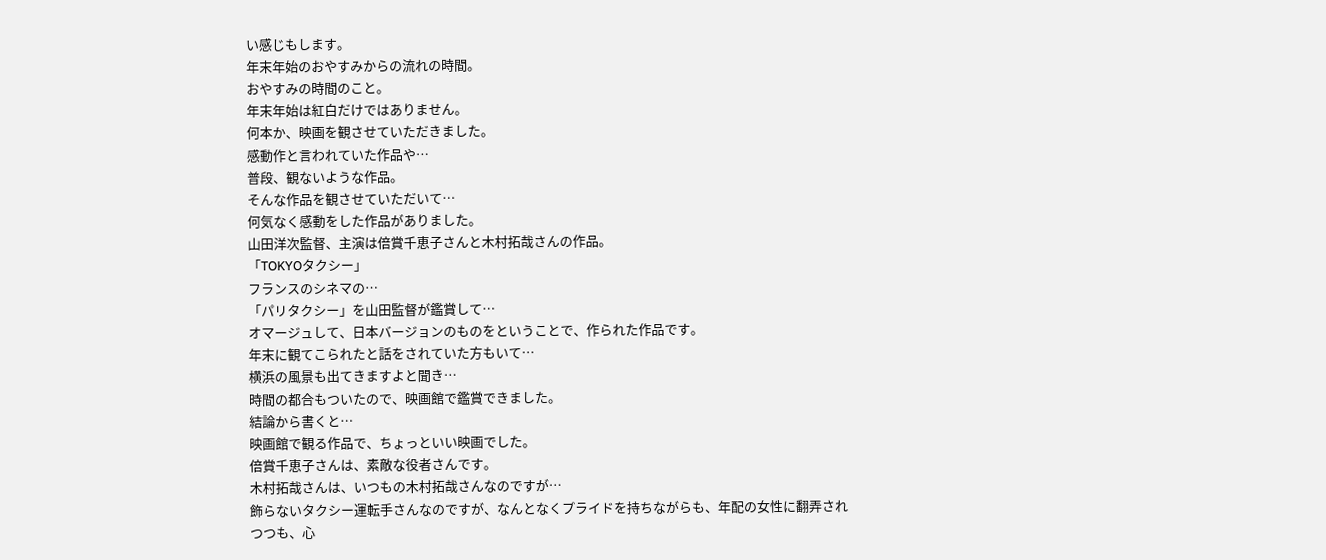い感じもします。
年末年始のおやすみからの流れの時間。
おやすみの時間のこと。
年末年始は紅白だけではありません。
何本か、映画を観させていただきました。
感動作と言われていた作品や…
普段、観ないような作品。
そんな作品を観させていただいて…
何気なく感動をした作品がありました。
山田洋次監督、主演は倍賞千恵子さんと木村拓哉さんの作品。
「TOKYOタクシー」
フランスのシネマの…
「パリタクシー」を山田監督が鑑賞して…
オマージュして、日本バージョンのものをということで、作られた作品です。
年末に観てこられたと話をされていた方もいて…
横浜の風景も出てきますよと聞き…
時間の都合もついたので、映画館で鑑賞できました。
結論から書くと…
映画館で観る作品で、ちょっといい映画でした。
倍賞千恵子さんは、素敵な役者さんです。
木村拓哉さんは、いつもの木村拓哉さんなのですが…
飾らないタクシー運転手さんなのですが、なんとなくプライドを持ちながらも、年配の女性に翻弄されつつも、心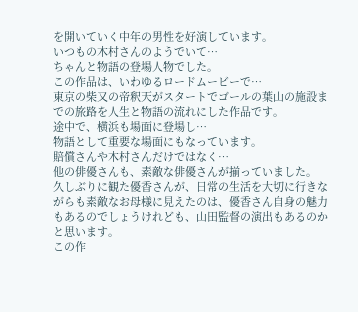を開いていく中年の男性を好演しています。
いつもの木村さんのようでいて…
ちゃんと物語の登場人物でした。
この作品は、いわゆるロードムービーで…
東京の柴又の帝釈天がスタートでゴールの葉山の施設までの旅路を人生と物語の流れにした作品です。
途中で、横浜も場面に登場し…
物語として重要な場面にもなっています。
賠償さんや木村さんだけではなく…
他の俳優さんも、素敵な俳優さんが揃っていました。
久しぶりに観た優香さんが、日常の生活を大切に行きながらも素敵なお母様に見えたのは、優香さん自身の魅力もあるのでしょうけれども、山田監督の演出もあるのかと思います。
この作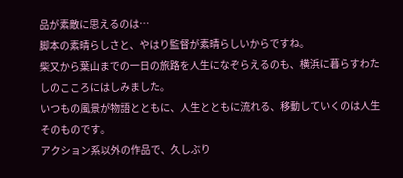品が素敵に思えるのは…
脚本の素晴らしさと、やはり監督が素晴らしいからですね。
柴又から葉山までの一日の旅路を人生になぞらえるのも、横浜に暮らすわたしのこころにはしみました。
いつもの風景が物語とともに、人生とともに流れる、移動していくのは人生そのものです。
アクション系以外の作品で、久しぶり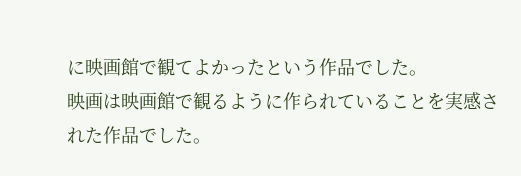に映画館で観てよかったという作品でした。
映画は映画館で観るように作られていることを実感された作品でした。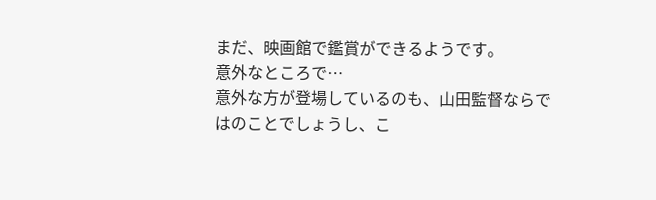まだ、映画館で鑑賞ができるようです。
意外なところで…
意外な方が登場しているのも、山田監督ならではのことでしょうし、こ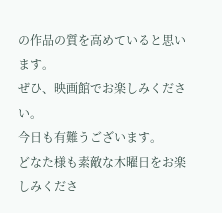の作品の質を高めていると思います。
ぜひ、映画館でお楽しみください。
今日も有難うございます。
どなた様も素敵な木曜日をお楽しみくださ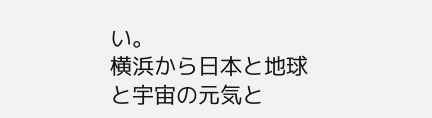い。
横浜から日本と地球と宇宙の元気と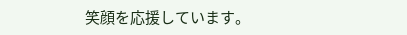笑顔を応援しています。